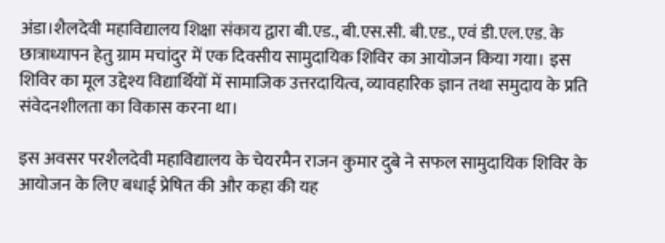अंडा।शैलदेवी महाविद्यालय शिक्षा संकाय द्वारा बी.एड., बी.एस.सी. बी.एड., एवं डी.एल.एड. के छात्राध्यापन हेतु ग्राम मचांदुर में एक दिवसीय सामुदायिक शिविर का आयोजन किया गया। इस शिविर का मूल उद्देश्य विद्यार्थियों में सामाजिक उत्तरदायित्व, व्यावहारिक ज्ञान तथा समुदाय के प्रति संवेदनशीलता का विकास करना था।

इस अवसर परशैलदेवी महाविद्यालय के चेयरमैन राजन कुमार दुबे ने सफल सामुदायिक शिविर के आयोजन के लिए बधाई प्रेषित की और कहा की यह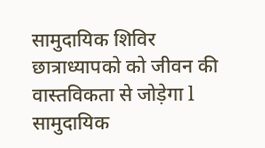सामुदायिक शिविर छात्राध्यापको को जीवन की वास्तविकता से जोड़ेगा l
सामुदायिक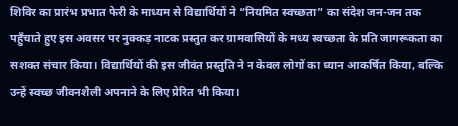शिविर का प्रारंभ प्रभात फेरी के माध्यम से विद्यार्थियों ने “नियमित स्वच्छता” का संदेश जन-जन तक पहुँचाते हुए इस अवसर पर नुक्कड़ नाटक प्रस्तुत कर ग्रामवासियों के मध्य स्वच्छता के प्रति जागरूकता का सशक्त संचार किया। विद्यार्थियों की इस जीवंत प्रस्तुति ने न केवल लोगों का ध्यान आकर्षित किया, बल्कि उन्हें स्वच्छ जीवनशैली अपनाने के लिए प्रेरित भी किया।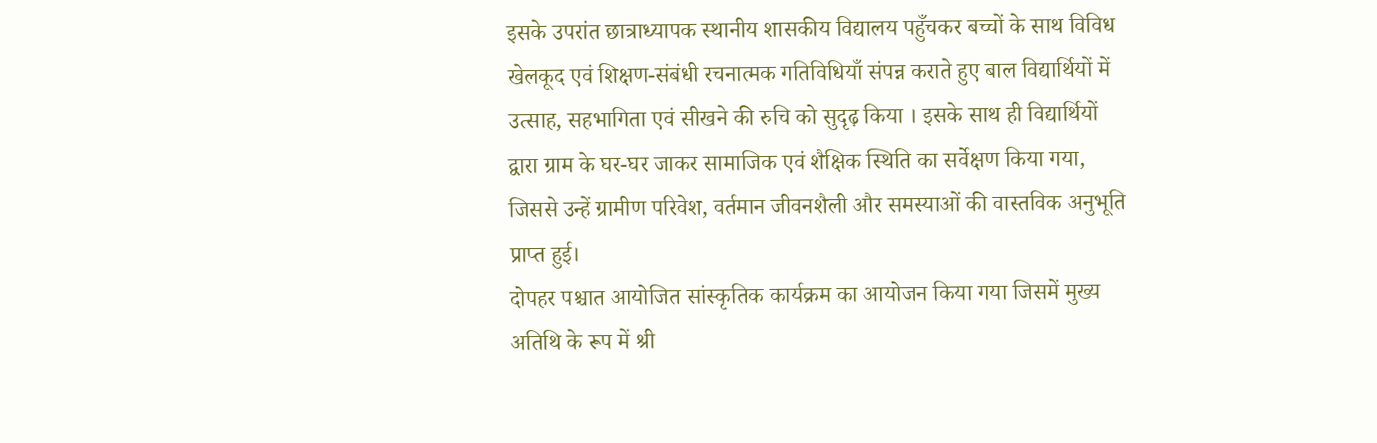इसके उपरांत छात्राध्यापक स्थानीय शासकीय विद्यालय पहुँचकर बच्चों के साथ विविध खेलकूद एवं शिक्षण-संबंधी रचनात्मक गतिविधियाँ संपन्न कराते हुए बाल विद्यार्थियों में उत्साह, सहभागिता एवं सीखने की रुचि को सुदृढ़ किया । इसके साथ ही विद्यार्थियों द्वारा ग्राम के घर-घर जाकर सामाजिक एवं शैक्षिक स्थिति का सर्वेक्षण किया गया, जिससे उन्हें ग्रामीण परिवेश, वर्तमान जीवनशैली और समस्याओं की वास्तविक अनुभूति प्राप्त हुई।
दोपहर पश्चात आयोजित सांस्कृतिक कार्यक्रम का आयोजन किया गया जिसमें मुख्य अतिथि के रूप में श्री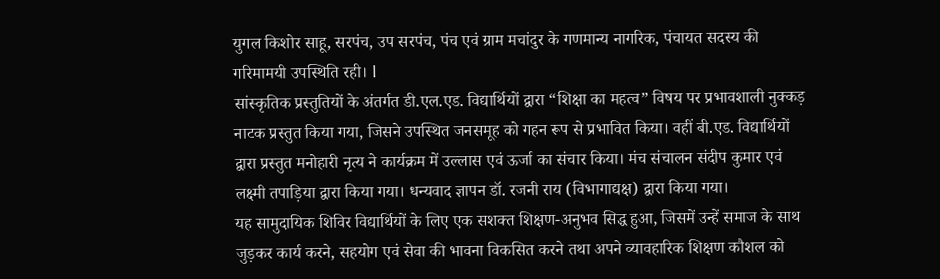युगल किशोर साहू, सरपंच, उप सरपंच, पंच एवं ग्राम मचांदुर के गणमान्य नागरिक, पंचायत सदस्य की गरिमामयी उपस्थिति रही। l
सांस्कृतिक प्रस्तुतियों के अंतर्गत डी.एल.एड. विद्यार्थियों द्वारा “शिक्षा का महत्व” विषय पर प्रभावशाली नुक्कड़ नाटक प्रस्तुत किया गया, जिसने उपस्थित जनसमूह को गहन रूप से प्रभावित किया। वहीं बी.एड. विद्यार्थियों द्वारा प्रस्तुत मनोहारी नृत्य ने कार्यक्रम में उल्लास एवं ऊर्जा का संचार किया। मंच संचालन संदीप कुमार एवं लक्ष्मी तपाड़िया द्वारा किया गया। धन्यवाद ज्ञापन डॉ. रजनी राय (विभागाद्यक्ष) द्वारा किया गया।
यह सामुदायिक शिविर विद्यार्थियों के लिए एक सशक्त शिक्षण-अनुभव सिद्ध हुआ, जिसमें उन्हें समाज के साथ जुड़कर कार्य करने, सहयोग एवं सेवा की भावना विकसित करने तथा अपने व्यावहारिक शिक्षण कौशल को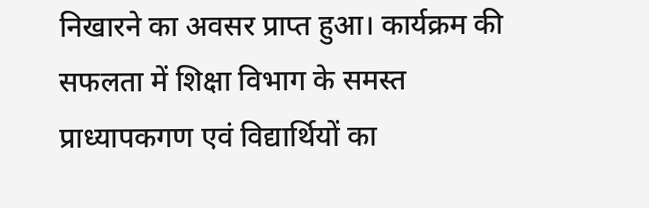निखारने का अवसर प्राप्त हुआ। कार्यक्रम की सफलता में शिक्षा विभाग के समस्त प्राध्यापकगण एवं विद्यार्थियों का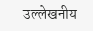उल्लेखनीय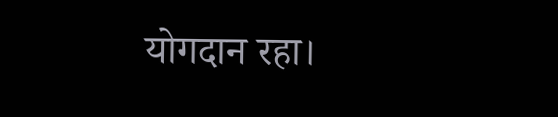योगदान रहा।